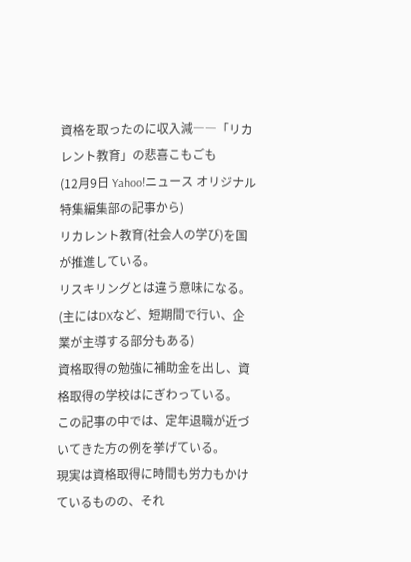資格を取ったのに収入減――「リカレント教育」の悲喜こもごも
(12月9日 Yahoo!ニュース オリジナル 特集編集部の記事から)
リカレント教育(社会人の学び)を国が推進している。
リスキリングとは違う意味になる。(主にはDXなど、短期間で行い、企業が主導する部分もある)
資格取得の勉強に補助金を出し、資格取得の学校はにぎわっている。
この記事の中では、定年退職が近づいてきた方の例を挙げている。
現実は資格取得に時間も労力もかけているものの、それ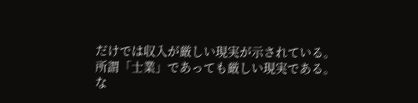だけでは収入が厳しい現実が示されている。
所謂「士業」であっても厳しい現実である。
な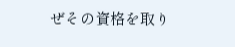ぜその資格を取り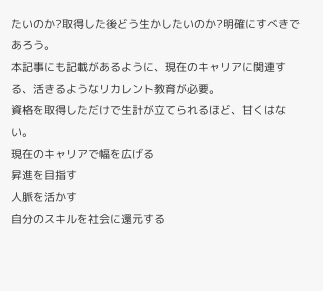たいのか?取得した後どう生かしたいのか?明確にすべきであろう。
本記事にも記載があるように、現在のキャリアに関連する、活きるようなリカレント教育が必要。
資格を取得しただけで生計が立てられるほど、甘くはない。
現在のキャリアで幅を広げる
昇進を目指す
人脈を活かす
自分のスキルを社会に還元する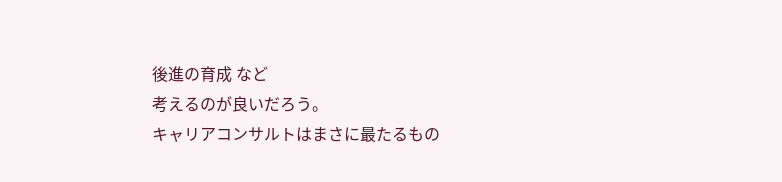後進の育成 など
考えるのが良いだろう。
キャリアコンサルトはまさに最たるもの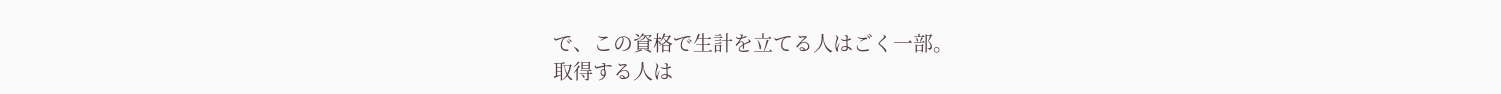で、この資格で生計を立てる人はごく一部。
取得する人は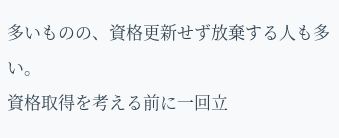多いものの、資格更新せず放棄する人も多い。
資格取得を考える前に一回立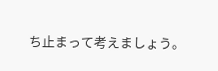ち止まって考えましょう。